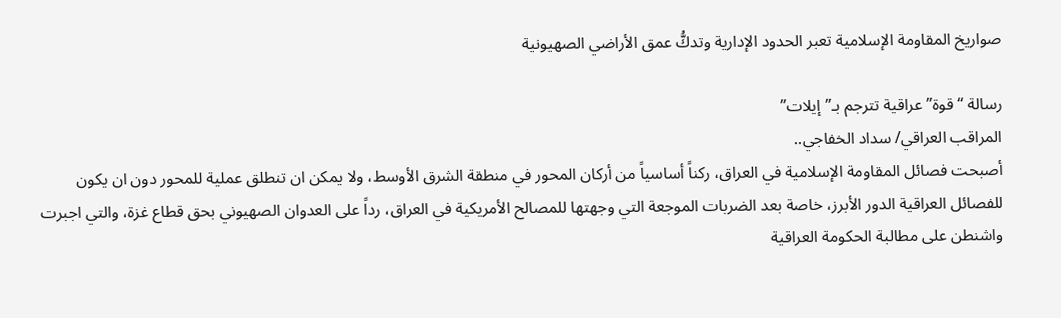صواريخ المقاومة الإسلامية تعبر الحدود الإدارية وتدكُّ عمق الأراضي الصهيونية

رسالة “قوة” عراقية تترجم بـ”إيلات”
المراقب العراقي/ سداد الخفاجي..
أصبحت فصائل المقاومة الإسلامية في العراق، ركناً أساسياً من أركان المحور في منطقة الشرق الأوسط، ولا يمكن ان تنطلق عملية للمحور دون ان يكون للفصائل العراقية الدور الأبرز، خاصة بعد الضربات الموجعة التي وجهتها للمصالح الأمريكية في العراق، رداً على العدوان الصهيوني بحق قطاع غزة، والتي اجبرت واشنطن على مطالبة الحكومة العراقية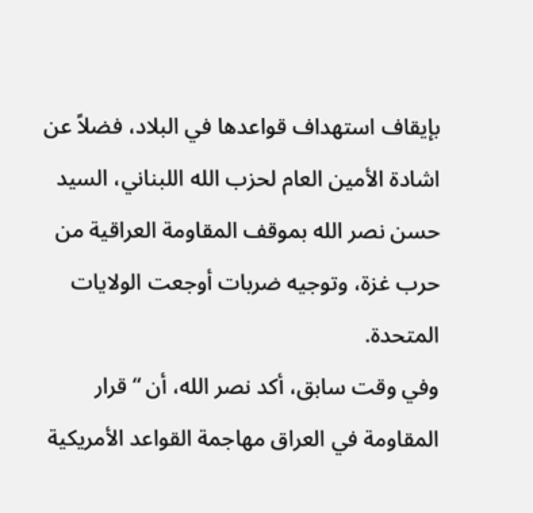بإيقاف استهداف قواعدها في البلاد، فضلاً عن اشادة الأمين العام لحزب الله اللبناني، السيد حسن نصر الله بموقف المقاومة العراقية من حرب غزة، وتوجيه ضربات أوجعت الولايات المتحدة.
وفي وقت سابق، أكد نصر الله، أن “قرار المقاومة في العراق مهاجمة القواعد الأمريكية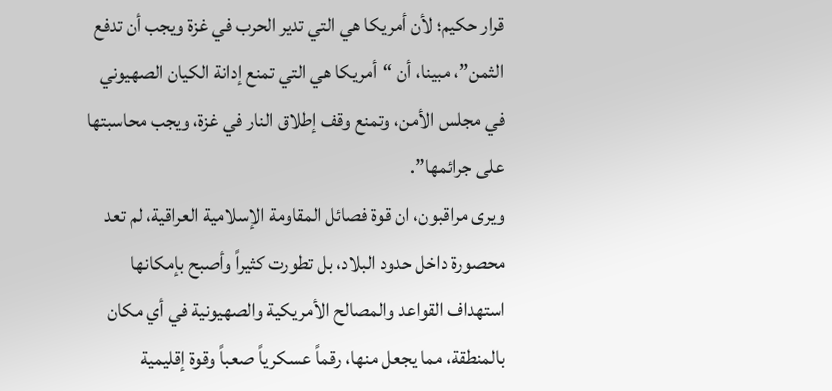قرار حكيم؛ لأن أمريكا هي التي تدير الحرب في غزة ويجب أن تدفع الثمن”، مبينا، أن “أمريكا هي التي تمنع إدانة الكيان الصهيوني في مجلس الأمن، وتمنع وقف إطلاق النار في غزة، ويجب محاسبتها على جرائمها”.
ويرى مراقبون، ان قوة فصائل المقاومة الإسلامية العراقية، لم تعد محصورة داخل حدود البلاد، بل تطورت كثيراً وأصبح بإمكانها استهداف القواعد والمصالح الأمريكية والصهيونية في أي مكان بالمنطقة، مما يجعل منها، رقماً عسكرياً صعباً وقوة إقليمية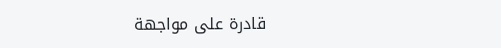قادرة على مواجهة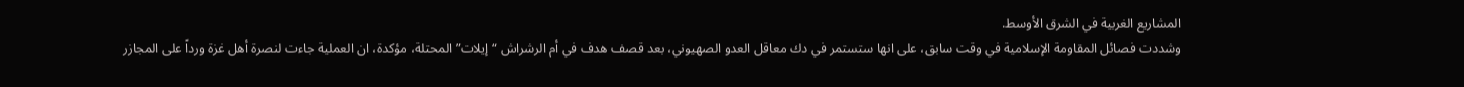المشاريع الغربية في الشرق الأوسط.
وشددت فصائل المقاومة الإسلامية في وقت سابق، على انها ستستمر في دك معاقل العدو الصهيوني، بعد قصف هدف في أم الرشراش “إيلات” المحتلة، مؤكدة، ان العملية جاءت لنصرة أهل غزة ورداً على المجازر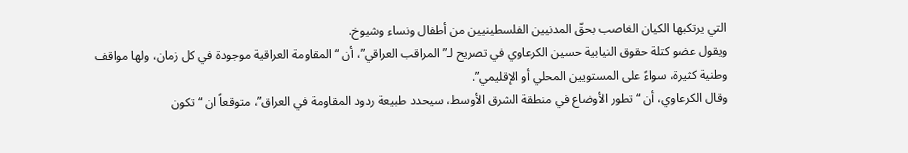التي يرتكبها الكيان الغاصب بحقّ المدنيين الفلسطينيين من أطفال ونساء وشيوخ.
ويقول عضو كتلة حقوق النيابية حسين الكرعاوي في تصريح لـ”المراقب العراقي”، أن “المقاومة العراقية موجودة في كل زمان، ولها مواقف وطنية كثيرة، سواءً على المستويين المحلي أو الإقليمي”.
وقال الكرعاوي، أن “تطور الأوضاع في منطقة الشرق الأوسط، سيحدد طبيعة ردود المقاومة في العراق”، متوقعاً ان “تكون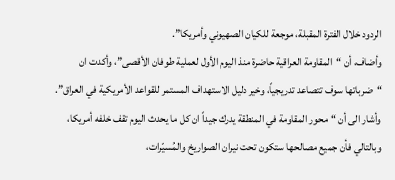الردود خلال الفترة المقبلة، موجعة للكيان الصهيوني وأمريكا”.
وأضاف، أن “المقاومة العراقية حاضرة منذ اليوم الأول لعملية طوفان الأقصى”، وأكدت ان “ضرباتها سوف تتصاعد تدريجياً، وخير دليل الاستهداف المستمر للقواعد الأمريكية في العراق”.
وأشار الى أن “محور المقاومة في المنطقة يدرك جيداً ان كل ما يحدث اليوم تقف خلفه أمريكا، وبالتالي فأن جميع مصالحها ستكون تحت نيران الصواريخ والمُسيّرات،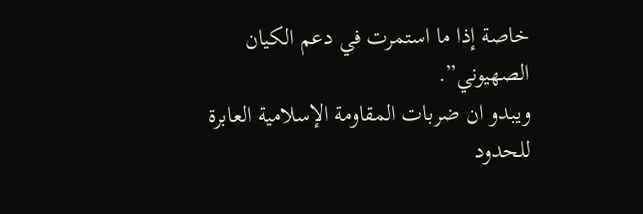خاصة إذا ما استمرت في دعم الكيان الصهيوني”.
ويبدو ان ضربات المقاومة الإسلامية العابرة للحدود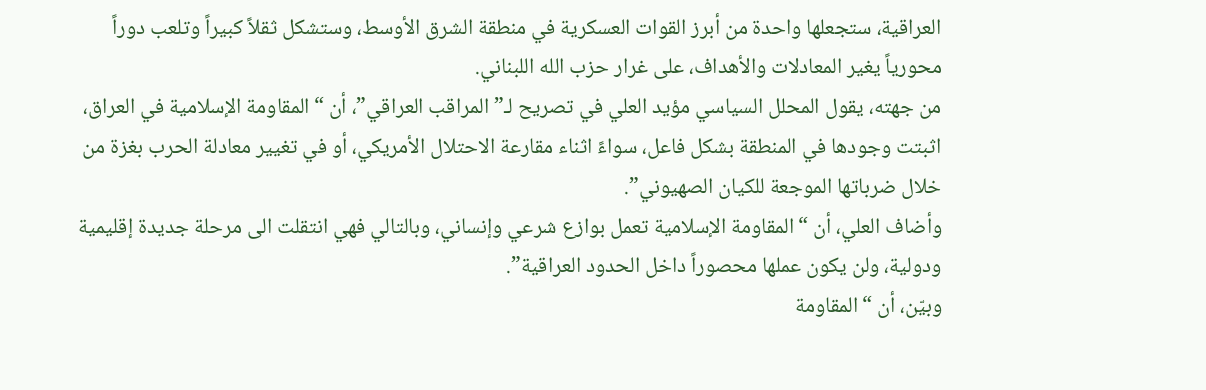العراقية، ستجعلها واحدة من أبرز القوات العسكرية في منطقة الشرق الأوسط، وستشكل ثقلاً كبيراً وتلعب دوراً محورياً يغير المعادلات والأهداف، على غرار حزب الله اللبناني.
من جهته، يقول المحلل السياسي مؤيد العلي في تصريح لـ”المراقب العراقي”، أن “المقاومة الإسلامية في العراق، اثبتت وجودها في المنطقة بشكل فاعل، سواءً اثناء مقارعة الاحتلال الأمريكي، أو في تغيير معادلة الحرب بغزة من خلال ضرباتها الموجعة للكيان الصهيوني”.
وأضاف العلي، أن “المقاومة الإسلامية تعمل بوازع شرعي وإنساني، وبالتالي فهي انتقلت الى مرحلة جديدة إقليمية ودولية، ولن يكون عملها محصوراً داخل الحدود العراقية”.
وبيّن، أن “المقاومة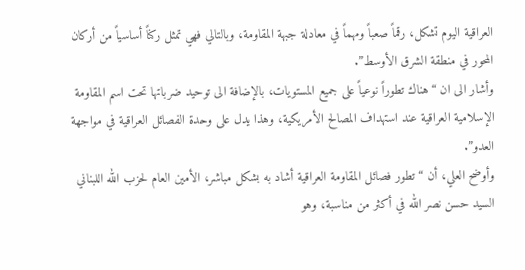العراقية اليوم تشكل، رقماً صعباً ومهماً في معادلة جبهة المقاومة، وبالتالي فهي تمثل ركناً أساسياً من أركان المحور في منطقة الشرق الأوسط”.
وأشار الى ان “هناك تطوراً نوعياً على جميع المستويات، بالإضافة الى توحيد ضرباتها تحت اسم المقاومة الإسلامية العراقية عند استهداف المصالح الأمريكية، وهذا يدل على وحدة الفصائل العراقية في مواجهة العدو”.
وأوضح العلي، أن “تطور فصائل المقاومة العراقية أشاد به بشكل مباشر، الأمين العام لحزب الله اللبناني السيد حسن نصر الله في أكثر من مناسبة، وهو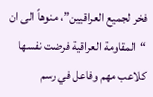فخر لجميع العراقيين”، منوهاً الى ان “المقاومة العراقية فرضت نفسها كلاعب مهم وفاعل في رسم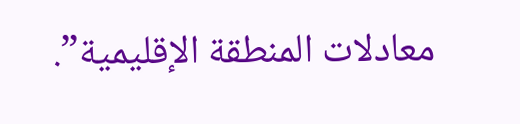معادلات المنطقة الإقليمية”.